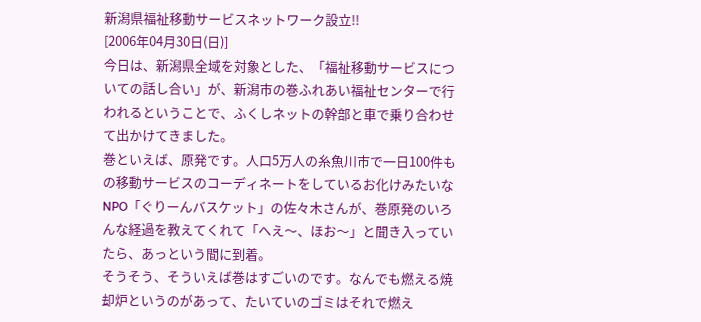新潟県福祉移動サービスネットワーク設立!!
[2006年04月30日(日)]
今日は、新潟県全域を対象とした、「福祉移動サービスについての話し合い」が、新潟市の巻ふれあい福祉センターで行われるということで、ふくしネットの幹部と車で乗り合わせて出かけてきました。
巻といえば、原発です。人口5万人の糸魚川市で一日100件もの移動サービスのコーディネートをしているお化けみたいなNPO「ぐりーんバスケット」の佐々木さんが、巻原発のいろんな経過を教えてくれて「へえ〜、ほお〜」と聞き入っていたら、あっという間に到着。
そうそう、そういえば巻はすごいのです。なんでも燃える焼却炉というのがあって、たいていのゴミはそれで燃え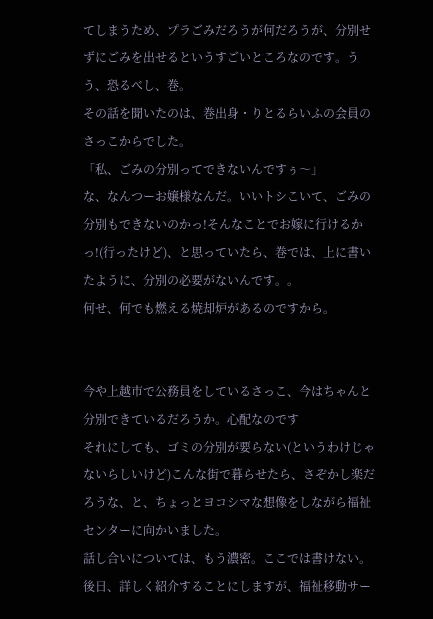てしまうため、プラごみだろうが何だろうが、分別せずにごみを出せるというすごいところなのです。うう、恐るべし、巻。
その話を聞いたのは、巻出身・りとるらいふの会員のさっこからでした。
「私、ごみの分別ってできないんですぅ〜」
な、なんつーお嬢様なんだ。いいトシこいて、ごみの分別もできないのかっ!そんなことでお嫁に行けるかっ!(行ったけど)、と思っていたら、巻では、上に書いたように、分別の必要がないんです。。
何せ、何でも燃える焼却炉があるのですから。


今や上越市で公務員をしているさっこ、今はちゃんと分別できているだろうか。心配なのです
それにしても、ゴミの分別が要らない(というわけじゃないらしいけど)こんな街で暮らせたら、さぞかし楽だろうな、と、ちょっとヨコシマな想像をしながら福祉センターに向かいました。
話し合いについては、もう濃密。ここでは書けない。後日、詳しく紹介することにしますが、福祉移動サー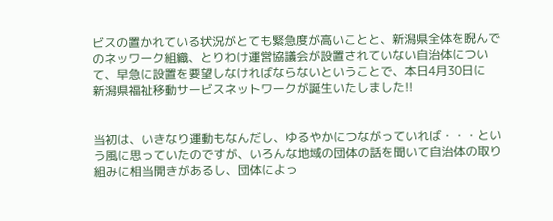ビスの置かれている状況がとても緊急度が高いことと、新潟県全体を睨んでのネッワーク組織、とりわけ運営協議会が設置されていない自治体について、早急に設置を要望しなければならないということで、本日4月30日に
新潟県福祉移動サービスネットワークが誕生いたしました!!


当初は、いきなり運動もなんだし、ゆるやかにつながっていれば・・・という風に思っていたのですが、いろんな地域の団体の話を聞いて自治体の取り組みに相当開きがあるし、団体によっ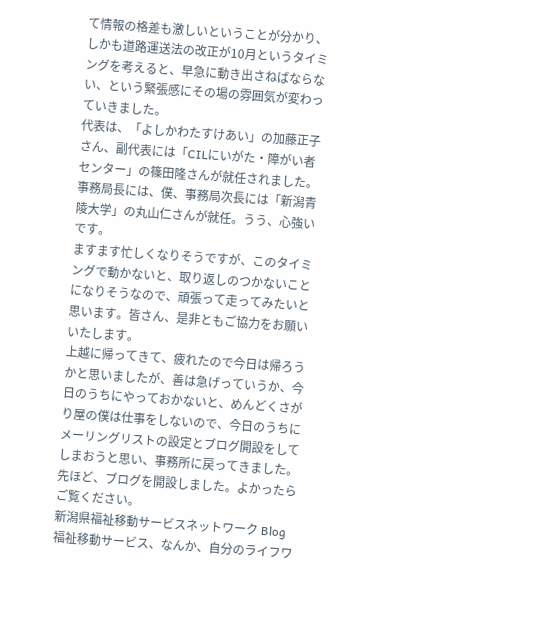て情報の格差も激しいということが分かり、しかも道路運送法の改正が10月というタイミングを考えると、早急に動き出さねばならない、という緊張感にその場の雰囲気が変わっていきました。
代表は、「よしかわたすけあい」の加藤正子さん、副代表には「CILにいがた・障がい者センター」の篠田隆さんが就任されました。
事務局長には、僕、事務局次長には「新潟青陵大学」の丸山仁さんが就任。うう、心強いです。
ますます忙しくなりそうですが、このタイミングで動かないと、取り返しのつかないことになりそうなので、頑張って走ってみたいと思います。皆さん、是非ともご協力をお願いいたします。
上越に帰ってきて、疲れたので今日は帰ろうかと思いましたが、善は急げっていうか、今日のうちにやっておかないと、めんどくさがり屋の僕は仕事をしないので、今日のうちにメーリングリストの設定とブログ開設をしてしまおうと思い、事務所に戻ってきました。
先ほど、ブログを開設しました。よかったらご覧ください。
新潟県福祉移動サービスネットワーク Blog
福祉移動サービス、なんか、自分のライフワ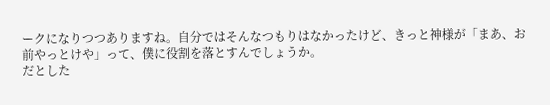ークになりつつありますね。自分ではそんなつもりはなかったけど、きっと神様が「まあ、お前やっとけや」って、僕に役割を落とすんでしょうか。
だとした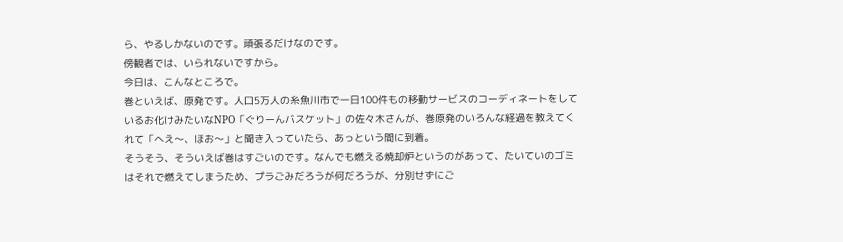ら、やるしかないのです。頑張るだけなのです。
傍観者では、いられないですから。
今日は、こんなところで。
巻といえば、原発です。人口5万人の糸魚川市で一日100件もの移動サービスのコーディネートをしているお化けみたいなNPO「ぐりーんバスケット」の佐々木さんが、巻原発のいろんな経過を教えてくれて「へえ〜、ほお〜」と聞き入っていたら、あっという間に到着。
そうそう、そういえば巻はすごいのです。なんでも燃える焼却炉というのがあって、たいていのゴミはそれで燃えてしまうため、プラごみだろうが何だろうが、分別せずにご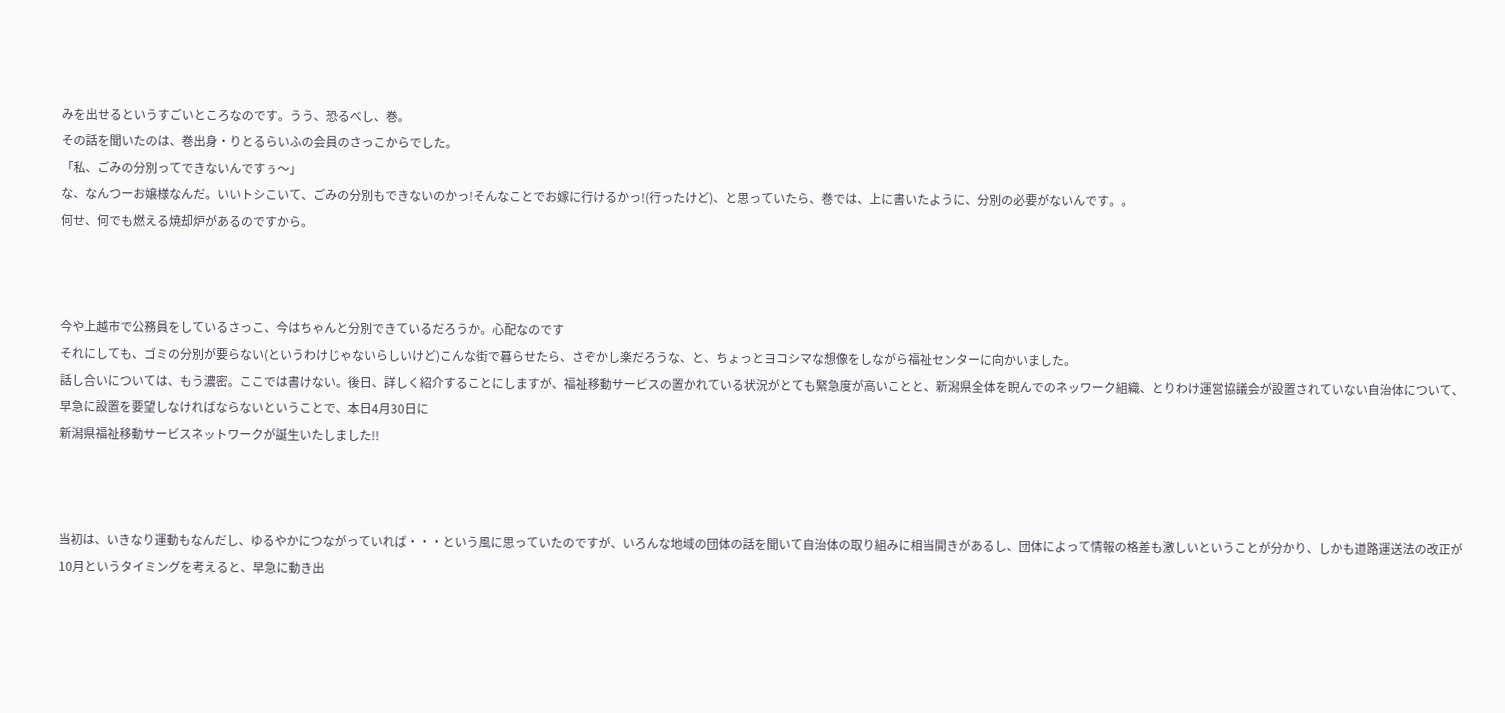みを出せるというすごいところなのです。うう、恐るべし、巻。
その話を聞いたのは、巻出身・りとるらいふの会員のさっこからでした。
「私、ごみの分別ってできないんですぅ〜」
な、なんつーお嬢様なんだ。いいトシこいて、ごみの分別もできないのかっ!そんなことでお嫁に行けるかっ!(行ったけど)、と思っていたら、巻では、上に書いたように、分別の必要がないんです。。
何せ、何でも燃える焼却炉があるのですから。



今や上越市で公務員をしているさっこ、今はちゃんと分別できているだろうか。心配なのです
それにしても、ゴミの分別が要らない(というわけじゃないらしいけど)こんな街で暮らせたら、さぞかし楽だろうな、と、ちょっとヨコシマな想像をしながら福祉センターに向かいました。
話し合いについては、もう濃密。ここでは書けない。後日、詳しく紹介することにしますが、福祉移動サービスの置かれている状況がとても緊急度が高いことと、新潟県全体を睨んでのネッワーク組織、とりわけ運営協議会が設置されていない自治体について、早急に設置を要望しなければならないということで、本日4月30日に
新潟県福祉移動サービスネットワークが誕生いたしました!!



当初は、いきなり運動もなんだし、ゆるやかにつながっていれば・・・という風に思っていたのですが、いろんな地域の団体の話を聞いて自治体の取り組みに相当開きがあるし、団体によって情報の格差も激しいということが分かり、しかも道路運送法の改正が10月というタイミングを考えると、早急に動き出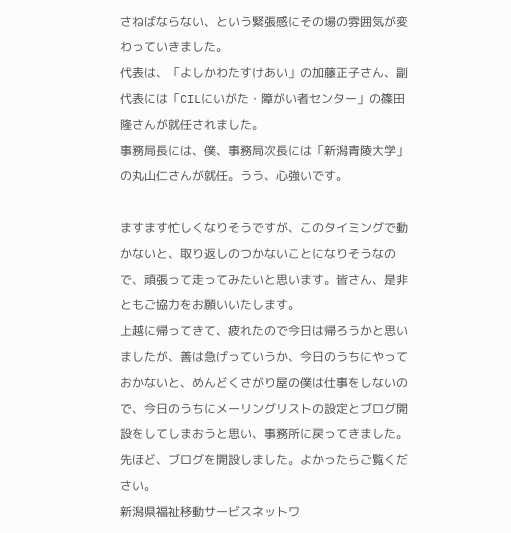さねばならない、という緊張感にその場の雰囲気が変わっていきました。
代表は、「よしかわたすけあい」の加藤正子さん、副代表には「CILにいがた・障がい者センター」の篠田隆さんが就任されました。
事務局長には、僕、事務局次長には「新潟青陵大学」の丸山仁さんが就任。うう、心強いです。

ますます忙しくなりそうですが、このタイミングで動かないと、取り返しのつかないことになりそうなので、頑張って走ってみたいと思います。皆さん、是非ともご協力をお願いいたします。
上越に帰ってきて、疲れたので今日は帰ろうかと思いましたが、善は急げっていうか、今日のうちにやっておかないと、めんどくさがり屋の僕は仕事をしないので、今日のうちにメーリングリストの設定とブログ開設をしてしまおうと思い、事務所に戻ってきました。
先ほど、ブログを開設しました。よかったらご覧ください。
新潟県福祉移動サービスネットワ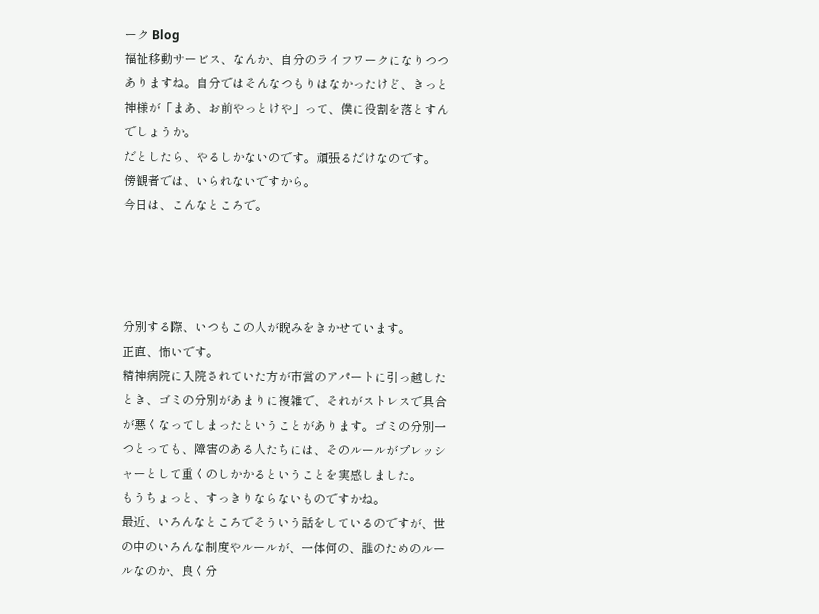ーク Blog
福祉移動サービス、なんか、自分のライフワークになりつつありますね。自分ではそんなつもりはなかったけど、きっと神様が「まあ、お前やっとけや」って、僕に役割を落とすんでしょうか。
だとしたら、やるしかないのです。頑張るだけなのです。
傍観者では、いられないですから。
今日は、こんなところで。




分別する際、いつもこの人が睨みをきかせています。
正直、怖いです。
精神病院に入院されていた方が市営のアパートに引っ越したとき、ゴミの分別があまりに複雑で、それがストレスで具合が悪くなってしまったということがあります。ゴミの分別一つとっても、障害のある人たちには、そのルールがプレッシャーとして重くのしかかるということを実感しました。
もうちょっと、すっきりならないものですかね。
最近、いろんなところでそういう話をしているのですが、世の中のいろんな制度やルールが、一体何の、誰のためのルールなのか、良く分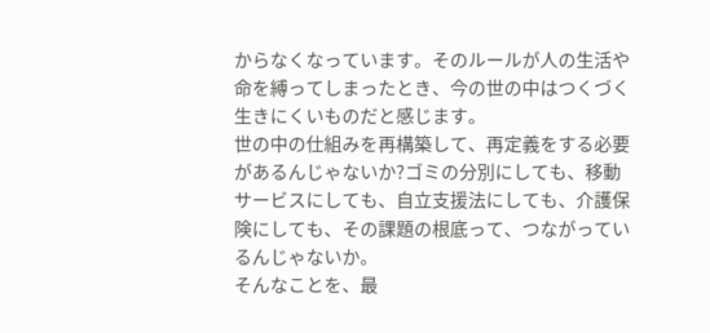からなくなっています。そのルールが人の生活や命を縛ってしまったとき、今の世の中はつくづく生きにくいものだと感じます。
世の中の仕組みを再構築して、再定義をする必要があるんじゃないか?ゴミの分別にしても、移動サービスにしても、自立支援法にしても、介護保険にしても、その課題の根底って、つながっているんじゃないか。
そんなことを、最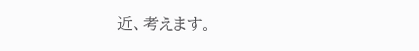近、考えます。